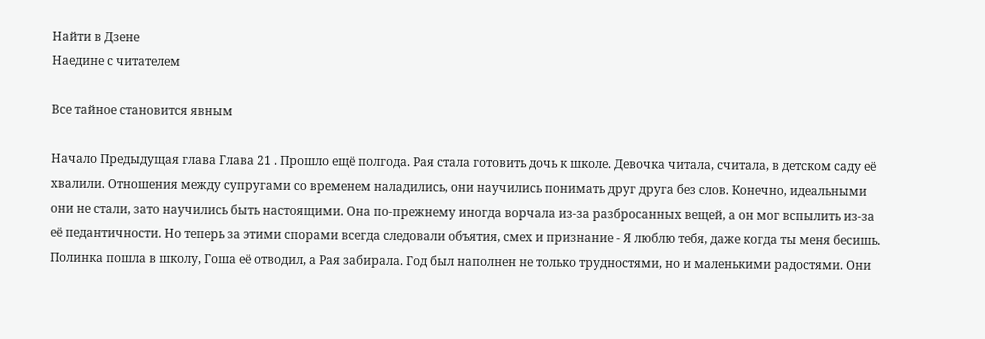Найти в Дзене
Наедине с читателем

Все тайное становится явным

Начало Предыдущая глава Глава 21 . Прошло ещё полгода. Рая стала готовить дочь к школе. Девочка читала, считала, в детском саду её хвалили. Отношения между супругами со временем наладились, они научились понимать друг друга без слов. Конечно, идеальными они не стали, зато научились быть настоящими. Она по-прежнему иногда ворчала из-за разбросанных вещей, а он мог вспылить из-за её педантичности. Но теперь за этими спорами всегда следовали объятия, смех и признание - Я люблю тебя, даже когда ты меня бесишь. Полинка пошла в школу, Гоша её отводил, а Рая забирала. Год был наполнен не только трудностями, но и маленькими радостями. Они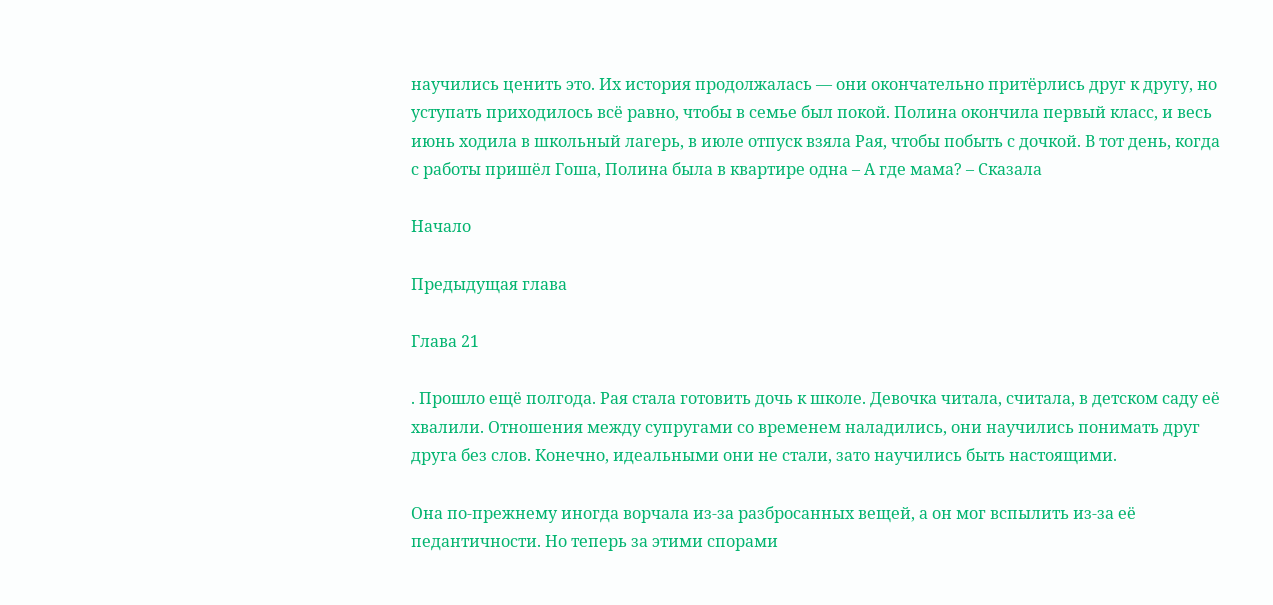научились ценить это. Их история продолжалась — они окончательно притёрлись друг к другу, но уступать приходилось всё равно, чтобы в семье был покой. Полина окончила первый класс, и весь июнь ходила в школьный лагерь, в июле отпуск взяла Рая, чтобы побыть с дочкой. В тот день, когда с работы пришёл Гоша, Полина была в квартире одна – А где мама? – Сказала

Начало

Предыдущая глава

Глава 21

. Прошло ещё полгода. Рая стала готовить дочь к школе. Девочка читала, считала, в детском саду её хвалили. Отношения между супругами со временем наладились, они научились понимать друг друга без слов. Конечно, идеальными они не стали, зато научились быть настоящими.

Она по-прежнему иногда ворчала из-за разбросанных вещей, а он мог вспылить из-за её педантичности. Но теперь за этими спорами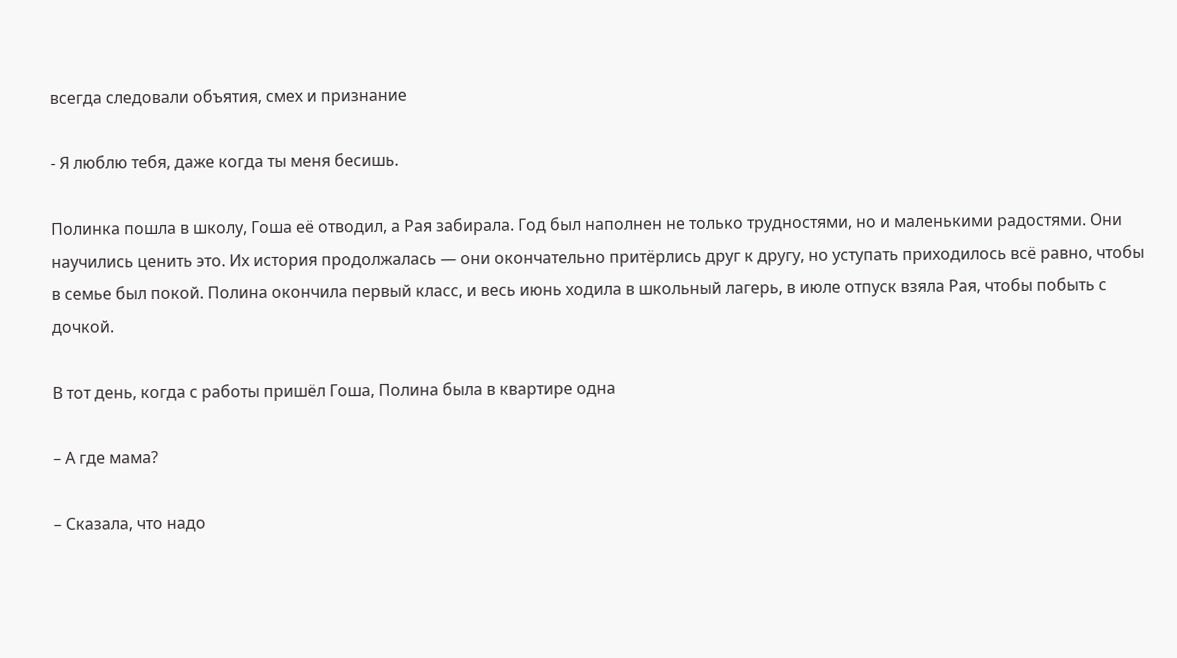всегда следовали объятия, смех и признание

- Я люблю тебя, даже когда ты меня бесишь.

Полинка пошла в школу, Гоша её отводил, а Рая забирала. Год был наполнен не только трудностями, но и маленькими радостями. Они научились ценить это. Их история продолжалась — они окончательно притёрлись друг к другу, но уступать приходилось всё равно, чтобы в семье был покой. Полина окончила первый класс, и весь июнь ходила в школьный лагерь, в июле отпуск взяла Рая, чтобы побыть с дочкой.

В тот день, когда с работы пришёл Гоша, Полина была в квартире одна

– А где мама?

– Сказала, что надо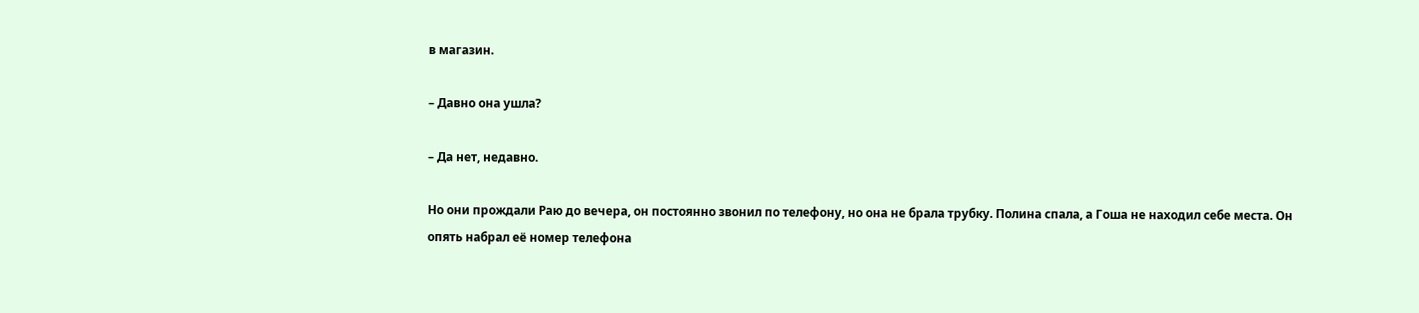в магазин.

– Давно она ушла?

– Да нет, недавно.

Но они прождали Раю до вечера, он постоянно звонил по телефону, но она не брала трубку. Полина спала, а Гоша не находил себе места. Он опять набрал её номер телефона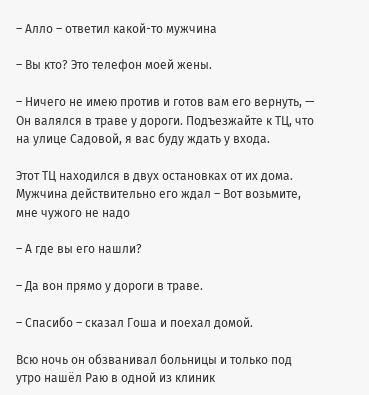– Алло – ответил какой-то мужчина

– Вы кто? Это телефон моей жены.

– Ничего не имею против и готов вам его вернуть, — Он валялся в траве у дороги. Подъезжайте к ТЦ, что на улице Садовой, я вас буду ждать у входа.

Этот ТЦ находился в двух остановках от их дома. Мужчина действительно его ждал – Вот возьмите, мне чужого не надо

– А где вы его нашли?

– Да вон прямо у дороги в траве.

– Спасибо – сказал Гоша и поехал домой.

Всю ночь он обзванивал больницы и только под утро нашёл Раю в одной из клиник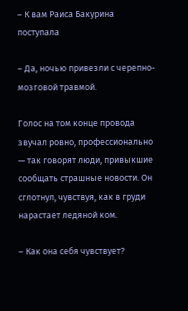– К вам Раиса Бакурина поступала

– Да, ночью привезли с черепно-мозговой травмой.

Голос на том конце провода звучал ровно, профессионально — так говорят люди, привыкшие сообщать страшные новости. Он сглотнул, чувствуя, как в груди нарастает ледяной ком.

– Как она себя чувствует?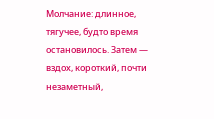Молчание: длинное, тягучее, будто время остановилось. Затем — вздох, короткий, почти незаметный,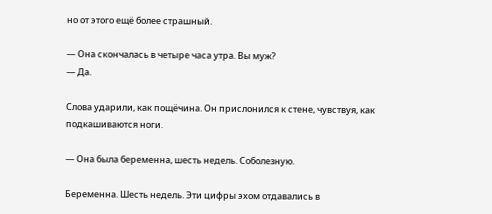но от этого ещё более страшный.

— Она скончалась в четыре часа утра. Вы муж?
— Да.

Слова ударили, как пощёчина. Он прислонился к стене, чувствуя, как подкашиваются ноги.

— Она была беременна, шесть недель. Соболезную.

Беременна. Шесть недель. Эти цифры эхом отдавались в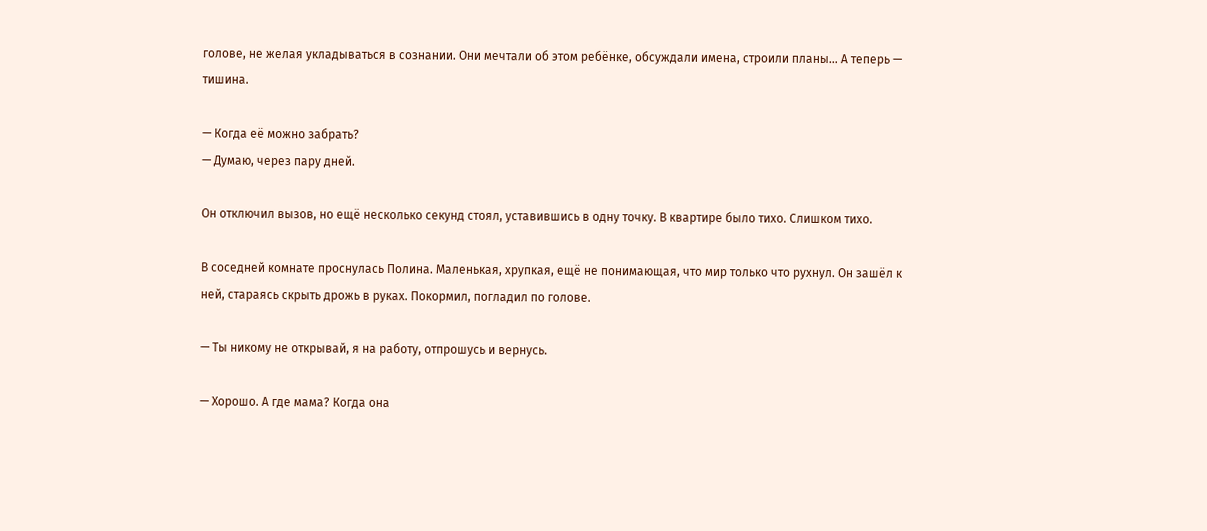голове, не желая укладываться в сознании. Они мечтали об этом ребёнке, обсуждали имена, строили планы… А теперь — тишина.

— Когда её можно забрать?
— Думаю, через пару дней.

Он отключил вызов, но ещё несколько секунд стоял, уставившись в одну точку. В квартире было тихо. Слишком тихо.

В соседней комнате проснулась Полина. Маленькая, хрупкая, ещё не понимающая, что мир только что рухнул. Он зашёл к ней, стараясь скрыть дрожь в руках. Покормил, погладил по голове.

— Ты никому не открывай, я на работу, отпрошусь и вернусь.

— Хорошо. А где мама? Когда она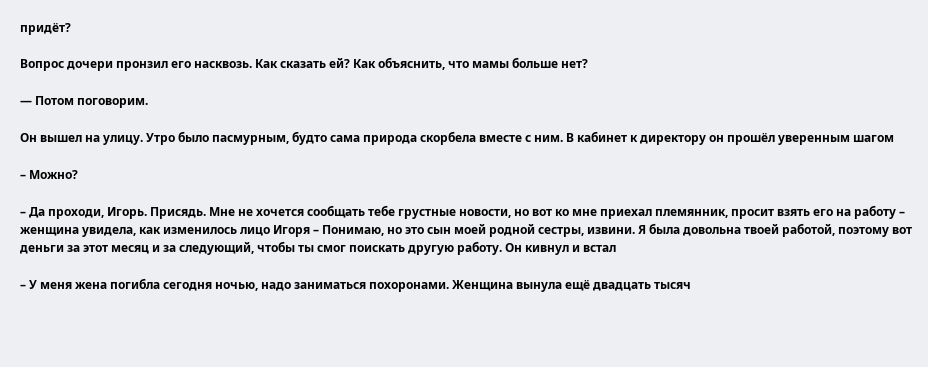придёт?

Вопрос дочери пронзил его насквозь. Как сказать ей? Как объяснить, что мамы больше нет?

— Потом поговорим.

Он вышел на улицу. Утро было пасмурным, будто сама природа скорбела вместе с ним. В кабинет к директору он прошёл уверенным шагом

– Можно?

– Да проходи, Игорь. Присядь. Мне не хочется сообщать тебе грустные новости, но вот ко мне приехал племянник, просит взять его на работу – женщина увидела, как изменилось лицо Игоря – Понимаю, но это сын моей родной сестры, извини. Я была довольна твоей работой, поэтому вот деньги за этот месяц и за следующий, чтобы ты смог поискать другую работу. Он кивнул и встал

– У меня жена погибла сегодня ночью, надо заниматься похоронами. Женщина вынула ещё двадцать тысяч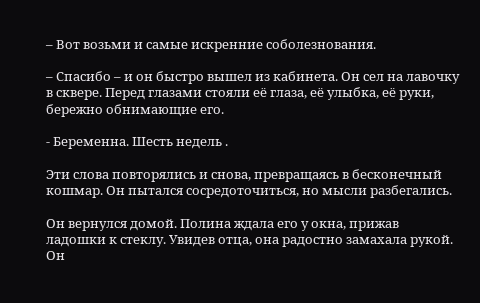– Вот возьми и самые искренние соболезнования.

– Спасибо – и он быстро вышел из кабинета. Он сел на лавочку в сквере. Перед глазами стояли её глаза, её улыбка, её руки, бережно обнимающие его.

- Беременна. Шесть недель .

Эти слова повторялись и снова, превращаясь в бесконечный кошмар. Он пытался сосредоточиться, но мысли разбегались.

Он вернулся домой. Полина ждала его у окна, прижав ладошки к стеклу. Увидев отца, она радостно замахала рукой. Он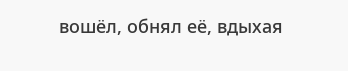вошёл, обнял её, вдыхая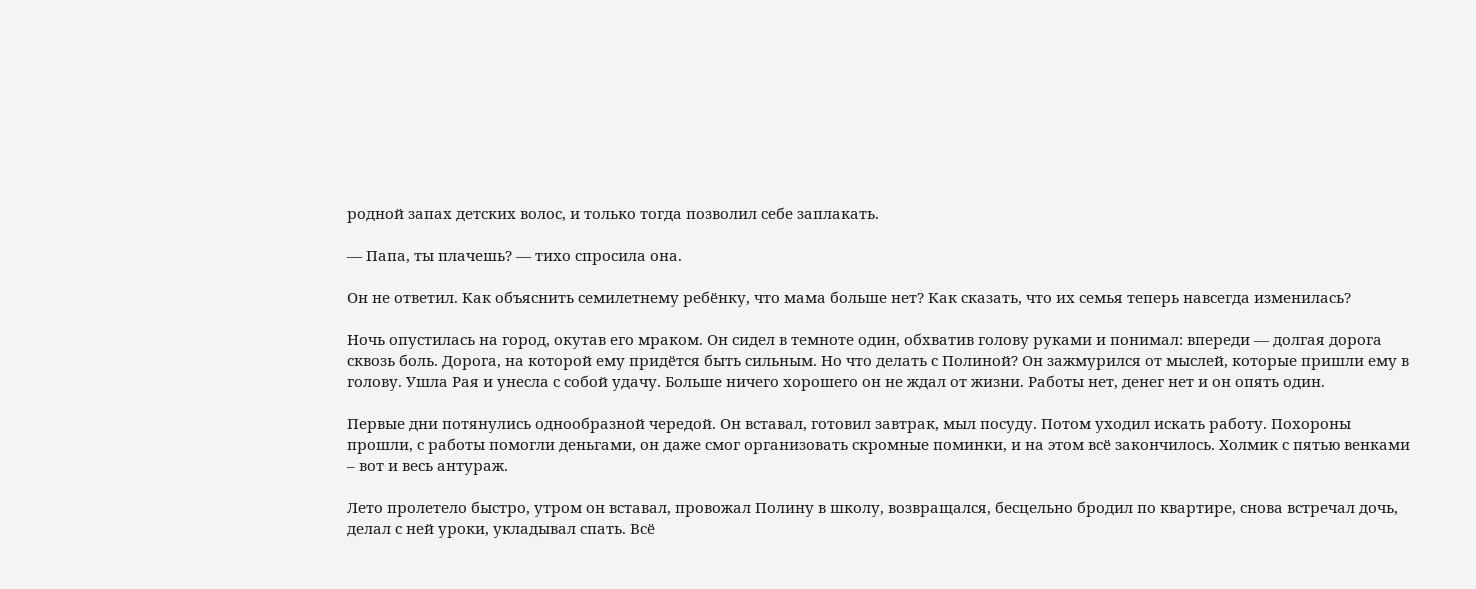родной запах детских волос, и только тогда позволил себе заплакать.

— Папа, ты плачешь? — тихо спросила она.

Он не ответил. Как объяснить семилетнему ребёнку, что мама больше нет? Как сказать, что их семья теперь навсегда изменилась?

Ночь опустилась на город, окутав его мраком. Он сидел в темноте один, обхватив голову руками и понимал: впереди — долгая дорога сквозь боль. Дорога, на которой ему придётся быть сильным. Но что делать с Полиной? Он зажмурился от мыслей, которые пришли ему в голову. Ушла Рая и унесла с собой удачу. Больше ничего хорошего он не ждал от жизни. Работы нет, денег нет и он опять один.

Первые дни потянулись однообразной чередой. Он вставал, готовил завтрак, мыл посуду. Потом уходил искать работу. Похороны прошли, с работы помогли деньгами, он даже смог организовать скромные поминки, и на этом всё закончилось. Холмик с пятью венками – вот и весь антураж.

Лето пролетело быстро, утром он вставал, провожал Полину в школу, возвращался, бесцельно бродил по квартире, снова встречал дочь, делал с ней уроки, укладывал спать. Всё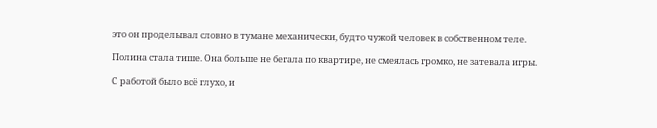это он проделывал словно в тумане механически, будто чужой человек в собственном теле.

Полина стала тише. Она больше не бегала по квартире, не смеялась громко, не затевала игры.

С работой было всё глухо, и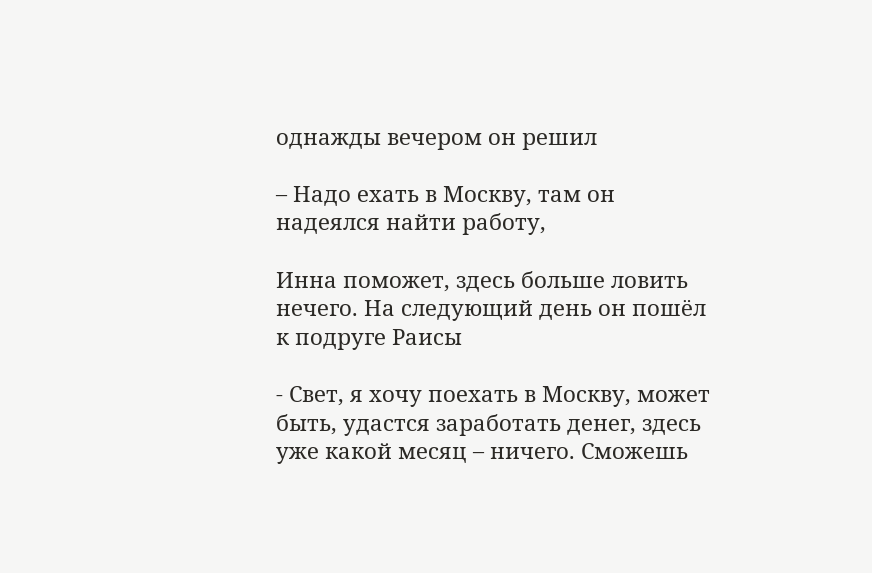однажды вечером он решил

– Надо ехать в Москву, там он надеялся найти работу,

Инна поможет, здесь больше ловить нечего. На следующий день он пошёл к подруге Раисы

- Свет, я хочу поехать в Москву, может быть, удастся заработать денег, здесь уже какой месяц – ничего. Сможешь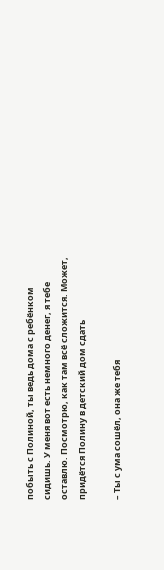побыть с Полиной, ты ведь дома с ребёнком сидишь. У меня вот есть немного денег, я тебе оставлю. Посмотрю, как там всё сложится. Может, придётся Полину в детский дом сдать

– Ты с ума сошёл, она же тебя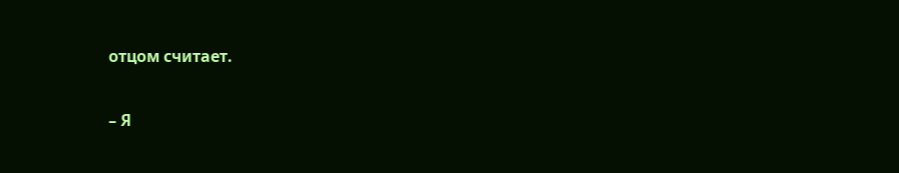отцом считает.

– Я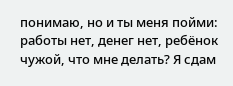понимаю, но и ты меня пойми: работы нет, денег нет, ребёнок чужой, что мне делать? Я сдам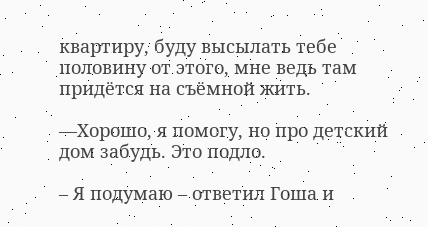квартиру, буду высылать тебе половину от этого, мне ведь там придётся на съёмной жить.

—Хорошо, я помогу, но про детский дом забудь. Это подло.

– Я подумаю – ответил Гоша и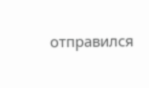отправился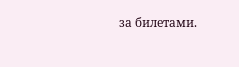за билетами.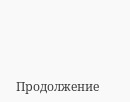Продолжение